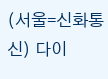(서울=신화통신) 다이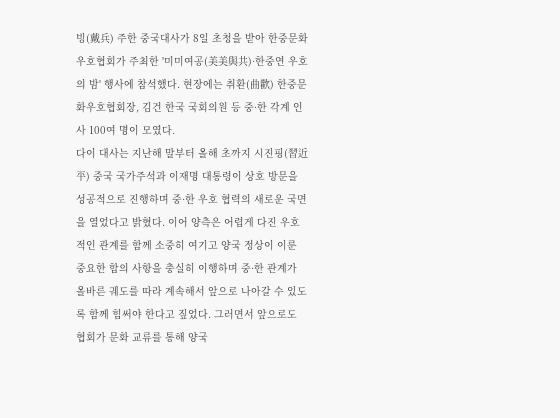빙(戴兵) 주한 중국대사가 8일 초청을 받아 한중문화우호협회가 주최한 '미미여공(美美與共)·한중연 우호의 밤' 행사에 참석했다. 현장에는 취환(曲歡) 한중문화우호협회장, 김건 한국 국회의원 등 중·한 각계 인사 100여 명이 모였다.
다이 대사는 지난해 말부터 올해 초까지 시진핑(習近平) 중국 국가주석과 이재명 대통령이 상호 방문을 성공적으로 진행하며 중·한 우호 협력의 새로운 국면을 열었다고 밝혔다. 이어 양측은 어렵게 다진 우호적인 관계를 함께 소중히 여기고 양국 정상이 이룬 중요한 합의 사항을 충실히 이행하며 중·한 관계가 올바른 궤도를 따라 계속해서 앞으로 나아갈 수 있도록 함께 힘써야 한다고 짚었다. 그러면서 앞으로도 협회가 문화 교류를 통해 양국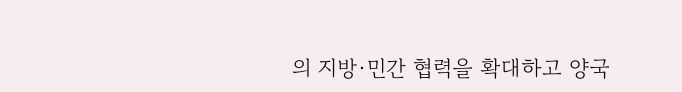의 지방·민간 협력을 확대하고 양국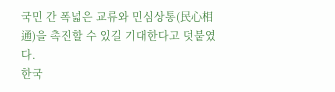국민 간 폭넓은 교류와 민심상통(民心相通)을 촉진할 수 있길 기대한다고 덧붙였다.
한국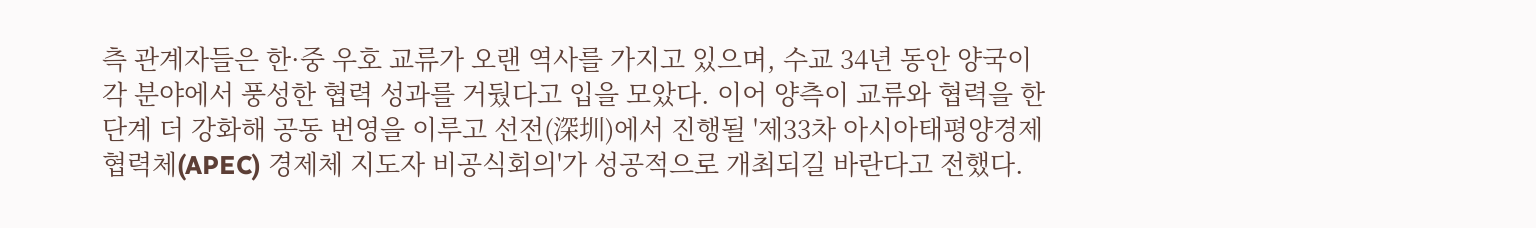측 관계자들은 한·중 우호 교류가 오랜 역사를 가지고 있으며, 수교 34년 동안 양국이 각 분야에서 풍성한 협력 성과를 거뒀다고 입을 모았다. 이어 양측이 교류와 협력을 한 단계 더 강화해 공동 번영을 이루고 선전(深圳)에서 진행될 '제33차 아시아태평양경제협력체(APEC) 경제체 지도자 비공식회의'가 성공적으로 개최되길 바란다고 전했다.